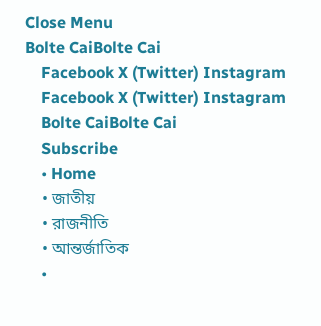Close Menu
Bolte CaiBolte Cai
    Facebook X (Twitter) Instagram
    Facebook X (Twitter) Instagram
    Bolte CaiBolte Cai
    Subscribe
    • Home
    • জাতীয়
    • রাজনীতি
    • আন্তর্জাতিক
    •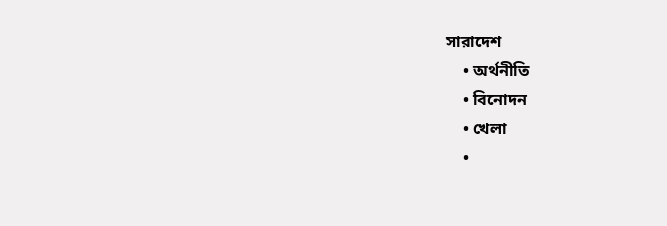সারাদেশ
    • অর্থনীতি
    • বিনোদন
    • খেলা
    •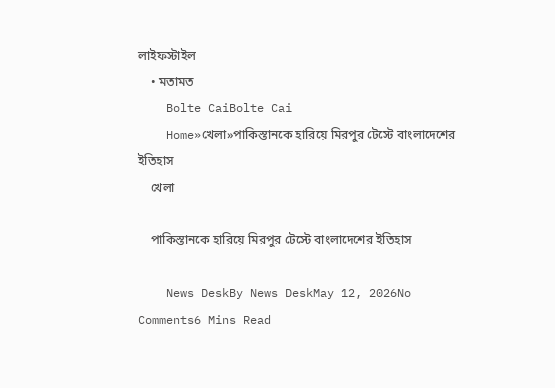লাইফস্টাইল
    • মতামত
    Bolte CaiBolte Cai
    Home»খেলা»পাকিস্তানকে হারিয়ে মিরপুর টেস্টে বাংলাদেশের ইতিহাস
    খেলা

    পাকিস্তানকে হারিয়ে মিরপুর টেস্টে বাংলাদেশের ইতিহাস

    News DeskBy News DeskMay 12, 2026No Comments6 Mins Read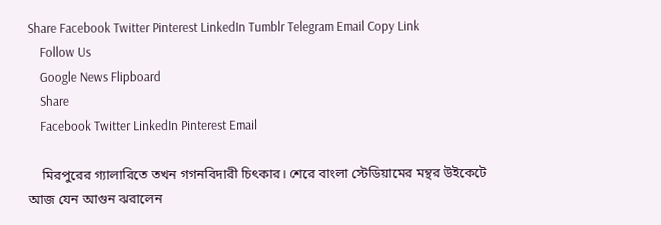Share Facebook Twitter Pinterest LinkedIn Tumblr Telegram Email Copy Link
    Follow Us
    Google News Flipboard
    Share
    Facebook Twitter LinkedIn Pinterest Email

    মিরপুরের গ্যালারিতে তখন গগনবিদারী চিৎকার। শেরে বাংলা স্টেডিয়ামের মন্থর উইকেটে আজ যেন আগুন ঝরালেন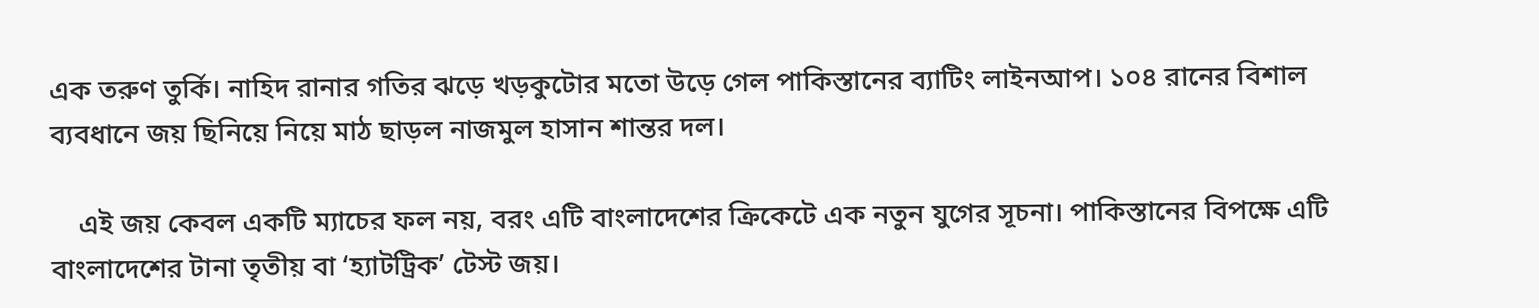এক তরুণ তুর্কি। নাহিদ রানার গতির ঝড়ে খড়কুটোর মতো উড়ে গেল পাকিস্তানের ব্যাটিং লাইনআপ। ১০৪ রানের বিশাল ব্যবধানে জয় ছিনিয়ে নিয়ে মাঠ ছাড়ল নাজমুল হাসান শান্তর দল।

    এই জয় কেবল একটি ম্যাচের ফল নয়, বরং এটি বাংলাদেশের ক্রিকেটে এক নতুন যুগের সূচনা। পাকিস্তানের বিপক্ষে এটি বাংলাদেশের টানা তৃতীয় বা ‘হ্যাটট্রিক’ টেস্ট জয়।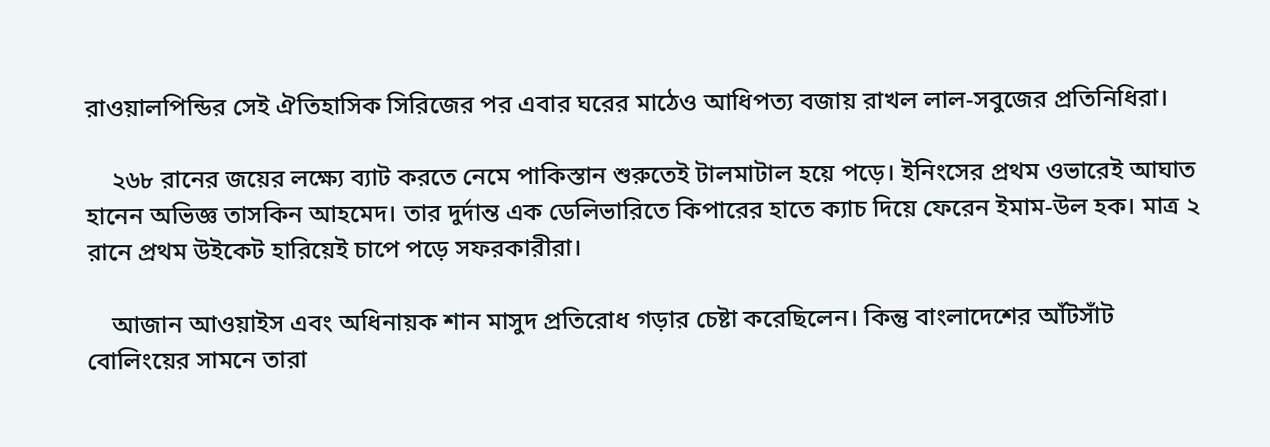রাওয়ালপিন্ডির সেই ঐতিহাসিক সিরিজের পর এবার ঘরের মাঠেও আধিপত্য বজায় রাখল লাল-সবুজের প্রতিনিধিরা।

    ২৬৮ রানের জয়ের লক্ষ্যে ব্যাট করতে নেমে পাকিস্তান শুরুতেই টালমাটাল হয়ে পড়ে। ইনিংসের প্রথম ওভারেই আঘাত হানেন অভিজ্ঞ তাসকিন আহমেদ। তার দুর্দান্ত এক ডেলিভারিতে কিপারের হাতে ক্যাচ দিয়ে ফেরেন ইমাম-উল হক। মাত্র ২ রানে প্রথম উইকেট হারিয়েই চাপে পড়ে সফরকারীরা।

    আজান আওয়াইস এবং অধিনায়ক শান মাসুদ প্রতিরোধ গড়ার চেষ্টা করেছিলেন। কিন্তু বাংলাদেশের আঁটসাঁট বোলিংয়ের সামনে তারা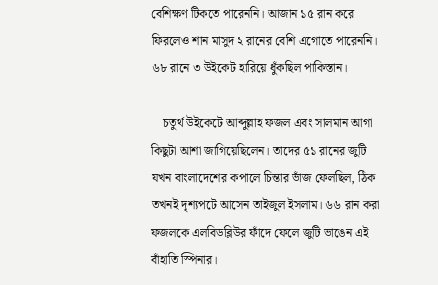বেশিক্ষণ টিকতে পারেননি। আজান ১৫ রান করে ফিরলেও শান মাসুদ ২ রানের বেশি এগোতে পারেননি। ৬৮ রানে ৩ উইকেট হারিয়ে ধুঁকছিল পাকিস্তান।

    চতুর্থ উইকেটে আব্দুল্লাহ ফজল এবং সালমান আগা কিছুটা আশা জাগিয়েছিলেন। তাদের ৫১ রানের জুটি যখন বাংলাদেশের কপালে চিন্তার ভাঁজ ফেলছিল, ঠিক তখনই দৃশ্যপটে আসেন তাইজুল ইসলাম। ৬৬ রান করা ফজলকে এলবিডব্লিউর ফাঁদে ফেলে জুটি ভাঙেন এই বাঁহাতি স্পিনার।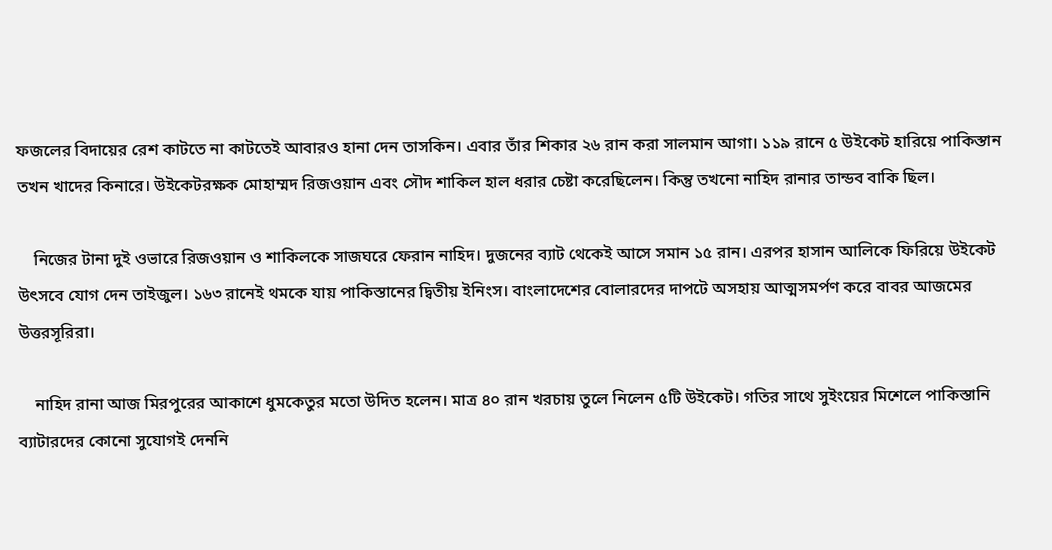ফজলের বিদায়ের রেশ কাটতে না কাটতেই আবারও হানা দেন তাসকিন। এবার তাঁর শিকার ২৬ রান করা সালমান আগা। ১১৯ রানে ৫ উইকেট হারিয়ে পাকিস্তান তখন খাদের কিনারে। উইকেটরক্ষক মোহাম্মদ রিজওয়ান এবং সৌদ শাকিল হাল ধরার চেষ্টা করেছিলেন। কিন্তু তখনো নাহিদ রানার তান্ডব বাকি ছিল।

    নিজের টানা দুই ওভারে রিজওয়ান ও শাকিলকে সাজঘরে ফেরান নাহিদ। দুজনের ব্যাট থেকেই আসে সমান ১৫ রান। এরপর হাসান আলিকে ফিরিয়ে উইকেট উৎসবে যোগ দেন তাইজুল। ১৬৩ রানেই থমকে যায় পাকিস্তানের দ্বিতীয় ইনিংস। বাংলাদেশের বোলারদের দাপটে অসহায় আত্মসমর্পণ করে বাবর আজমের উত্তরসূরিরা।

    নাহিদ রানা আজ মিরপুরের আকাশে ধুমকেতুর মতো উদিত হলেন। মাত্র ৪০ রান খরচায় তুলে নিলেন ৫টি উইকেট। গতির সাথে সুইংয়ের মিশেলে পাকিস্তানি ব্যাটারদের কোনো সুযোগই দেননি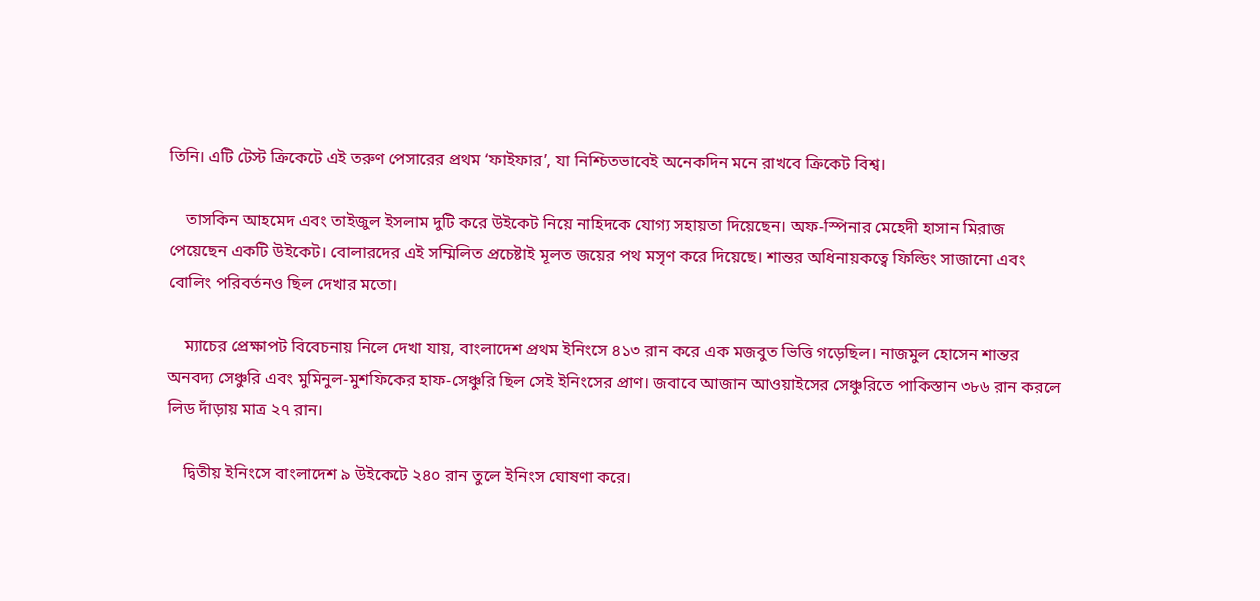তিনি। এটি টেস্ট ক্রিকেটে এই তরুণ পেসারের প্রথম ‘ফাইফার’, যা নিশ্চিতভাবেই অনেকদিন মনে রাখবে ক্রিকেট বিশ্ব।

    তাসকিন আহমেদ এবং তাইজুল ইসলাম দুটি করে উইকেট নিয়ে নাহিদকে যোগ্য সহায়তা দিয়েছেন। অফ-স্পিনার মেহেদী হাসান মিরাজ পেয়েছেন একটি উইকেট। বোলারদের এই সম্মিলিত প্রচেষ্টাই মূলত জয়ের পথ মসৃণ করে দিয়েছে। শান্তর অধিনায়কত্বে ফিল্ডিং সাজানো এবং বোলিং পরিবর্তনও ছিল দেখার মতো।

    ম্যাচের প্রেক্ষাপট বিবেচনায় নিলে দেখা যায়, বাংলাদেশ প্রথম ইনিংসে ৪১৩ রান করে এক মজবুত ভিত্তি গড়েছিল। নাজমুল হোসেন শান্তর অনবদ্য সেঞ্চুরি এবং মুমিনুল-মুশফিকের হাফ-সেঞ্চুরি ছিল সেই ইনিংসের প্রাণ। জবাবে আজান আওয়াইসের সেঞ্চুরিতে পাকিস্তান ৩৮৬ রান করলে লিড দাঁড়ায় মাত্র ২৭ রান।

    দ্বিতীয় ইনিংসে বাংলাদেশ ৯ উইকেটে ২৪০ রান তুলে ইনিংস ঘোষণা করে।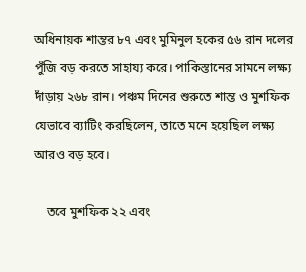অধিনায়ক শান্তর ৮৭ এবং মুমিনুল হকের ৫৬ রান দলের পুঁজি বড় করতে সাহায্য করে। পাকিস্তানের সামনে লক্ষ্য দাঁড়ায় ২৬৮ রান। পঞ্চম দিনের শুরুতে শান্ত ও মুশফিক যেভাবে ব্যাটিং করছিলেন, তাতে মনে হয়েছিল লক্ষ্য আরও বড় হবে।

    তবে মুশফিক ২২ এবং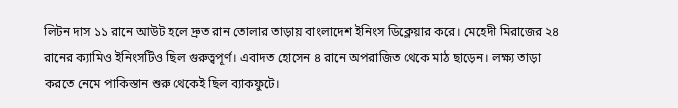লিটন দাস ১১ রানে আউট হলে দ্রুত রান তোলার তাড়ায় বাংলাদেশ ইনিংস ডিক্লেয়ার করে। মেহেদী মিরাজের ২৪ রানের ক্যামিও ইনিংসটিও ছিল গুরুত্বপূর্ণ। এবাদত হোসেন ৪ রানে অপরাজিত থেকে মাঠ ছাড়েন। লক্ষ্য তাড়া করতে নেমে পাকিস্তান শুরু থেকেই ছিল ব্যাকফুটে।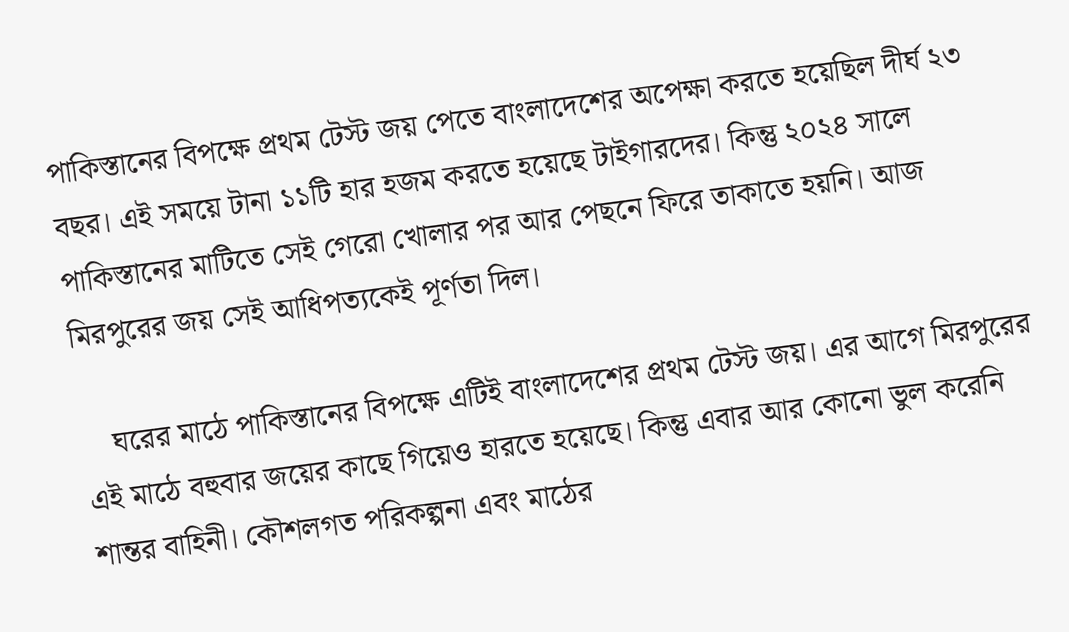পাকিস্তানের বিপক্ষে প্রথম টেস্ট জয় পেতে বাংলাদেশের অপেক্ষা করতে হয়েছিল দীর্ঘ ২৩ বছর। এই সময়ে টানা ১১টি হার হজম করতে হয়েছে টাইগারদের। কিন্তু ২০২৪ সালে পাকিস্তানের মাটিতে সেই গেরো খোলার পর আর পেছনে ফিরে তাকাতে হয়নি। আজ মিরপুরের জয় সেই আধিপত্যকেই পূর্ণতা দিল।

    ঘরের মাঠে পাকিস্তানের বিপক্ষে এটিই বাংলাদেশের প্রথম টেস্ট জয়। এর আগে মিরপুরের এই মাঠে বহুবার জয়ের কাছে গিয়েও হারতে হয়েছে। কিন্তু এবার আর কোনো ভুল করেনি শান্তর বাহিনী। কৌশলগত পরিকল্পনা এবং মাঠের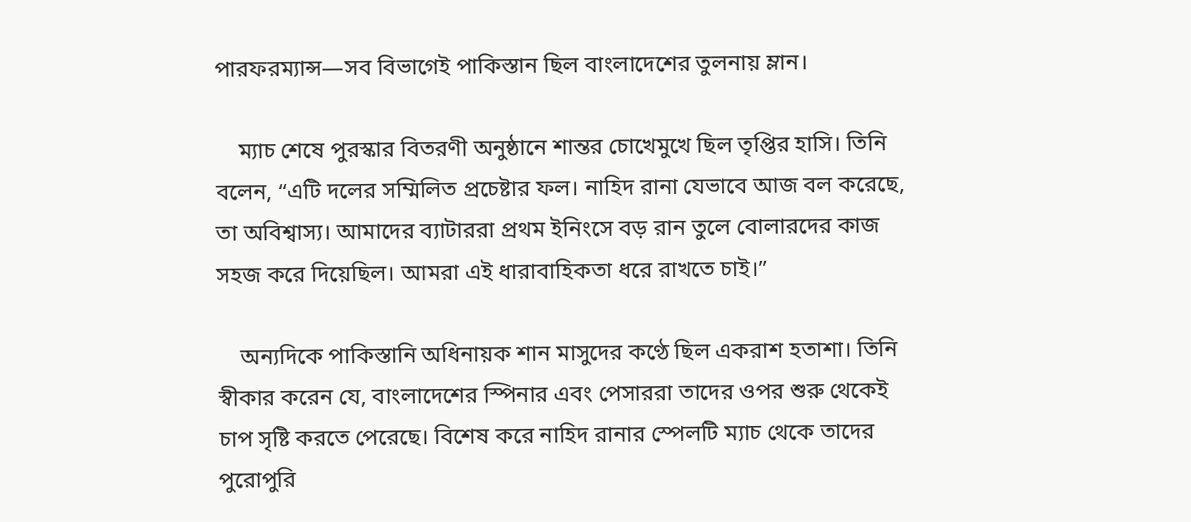পারফরম্যান্স—সব বিভাগেই পাকিস্তান ছিল বাংলাদেশের তুলনায় ম্লান।

    ম্যাচ শেষে পুরস্কার বিতরণী অনুষ্ঠানে শান্তর চোখেমুখে ছিল তৃপ্তির হাসি। তিনি বলেন, “এটি দলের সম্মিলিত প্রচেষ্টার ফল। নাহিদ রানা যেভাবে আজ বল করেছে, তা অবিশ্বাস্য। আমাদের ব্যাটাররা প্রথম ইনিংসে বড় রান তুলে বোলারদের কাজ সহজ করে দিয়েছিল। আমরা এই ধারাবাহিকতা ধরে রাখতে চাই।”

    অন্যদিকে পাকিস্তানি অধিনায়ক শান মাসুদের কণ্ঠে ছিল একরাশ হতাশা। তিনি স্বীকার করেন যে, বাংলাদেশের স্পিনার এবং পেসাররা তাদের ওপর শুরু থেকেই চাপ সৃষ্টি করতে পেরেছে। বিশেষ করে নাহিদ রানার স্পেলটি ম্যাচ থেকে তাদের পুরোপুরি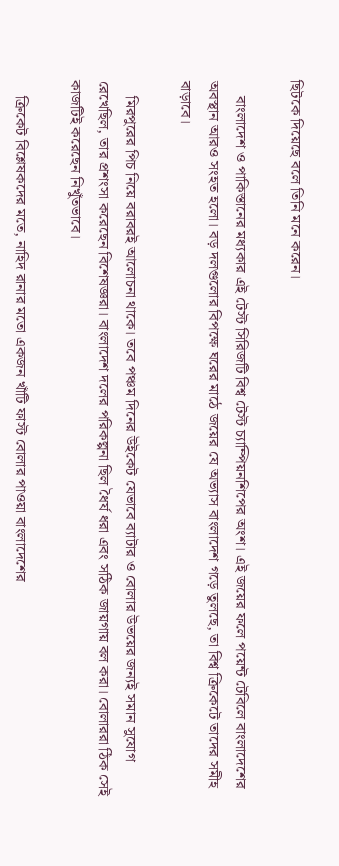ছিটকে দিয়েছে বলে তিনি মনে করেন।

    বাংলাদেশ ও পাকিস্তানের মধ্যকার এই টেস্ট সিরিজটি বিশ্ব টেস্ট চ্যাম্পিয়নশিপের অংশ। এই জয়ের ফলে পয়েন্ট টেবিলে বাংলাদেশের অবস্থান আরও সংহত হলো। বড় দলগুলোর বিপক্ষে ঘরের মাঠে জয়ের যে অভ্যাস বাংলাদেশ গড়ে তুলছে, তা বিশ্ব ক্রিকেটে তাদের সমীহ বাড়াবে।

    মিরপুরের পিচ নিয়ে বরাবরই আলোচনা থাকে। তবে পঞ্চম দিনের উইকেট যেভাবে ব্যাটার ও বোলার উভয়ের জন্যই সমান সুযোগ রেখেছিল, তার প্রশংসা করেছেন বিশেষজ্ঞরা। বাংলাদেশ দলের পরিকল্পনা ছিল ধৈর্য ধরা এবং সঠিক জায়গায় বল করা। বোলাররা ঠিক সেই কাজটিই করেছেন নিখুঁতভাবে।

    ক্রিকেট বিশ্লেষকদের মতে, নাহিদ রানার মতো একজন খাঁটি ফাস্ট বোলার পাওয়া বাংলাদেশের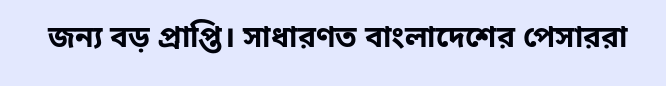জন্য বড় প্রাপ্তি। সাধারণত বাংলাদেশের পেসাররা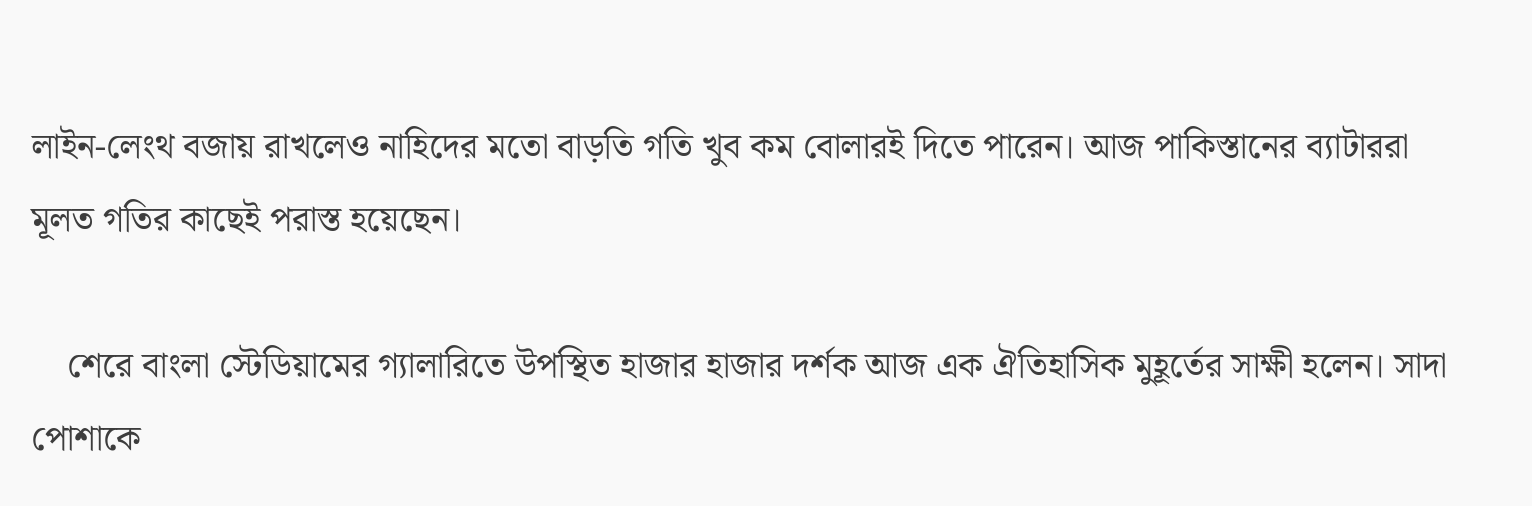লাইন-লেংথ বজায় রাখলেও নাহিদের মতো বাড়তি গতি খুব কম বোলারই দিতে পারেন। আজ পাকিস্তানের ব্যাটাররা মূলত গতির কাছেই পরাস্ত হয়েছেন।

    শেরে বাংলা স্টেডিয়ামের গ্যালারিতে উপস্থিত হাজার হাজার দর্শক আজ এক ঐতিহাসিক মুহূর্তের সাক্ষী হলেন। সাদা পোশাকে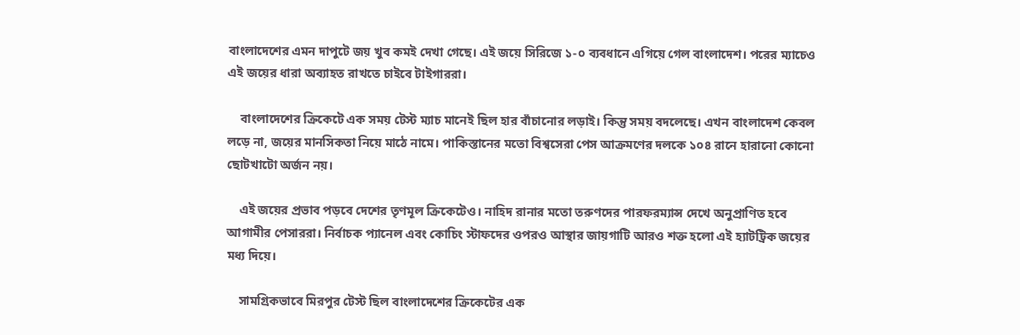বাংলাদেশের এমন দাপুটে জয় খুব কমই দেখা গেছে। এই জয়ে সিরিজে ১-০ ব্যবধানে এগিয়ে গেল বাংলাদেশ। পরের ম্যাচেও এই জয়ের ধারা অব্যাহত রাখতে চাইবে টাইগাররা।

    বাংলাদেশের ক্রিকেটে এক সময় টেস্ট ম্যাচ মানেই ছিল হার বাঁচানোর লড়াই। কিন্তু সময় বদলেছে। এখন বাংলাদেশ কেবল লড়ে না, জয়ের মানসিকতা নিয়ে মাঠে নামে। পাকিস্তানের মতো বিশ্বসেরা পেস আক্রমণের দলকে ১০৪ রানে হারানো কোনো ছোটখাটো অর্জন নয়।

    এই জয়ের প্রভাব পড়বে দেশের তৃণমূল ক্রিকেটেও। নাহিদ রানার মতো তরুণদের পারফরম্যান্স দেখে অনুপ্রাণিত হবে আগামীর পেসাররা। নির্বাচক প্যানেল এবং কোচিং স্টাফদের ওপরও আস্থার জায়গাটি আরও শক্ত হলো এই হ্যাটট্রিক জয়ের মধ্য দিয়ে।

    সামগ্রিকভাবে মিরপুর টেস্ট ছিল বাংলাদেশের ক্রিকেটের এক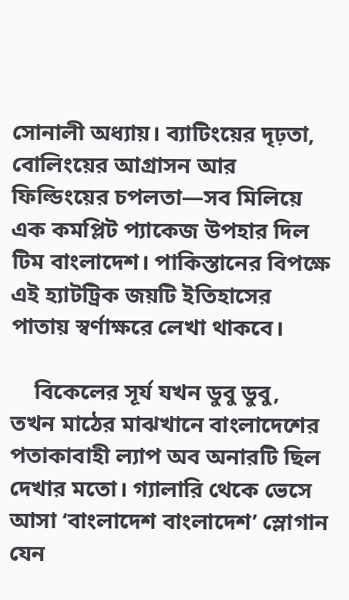সোনালী অধ্যায়। ব্যাটিংয়ের দৃঢ়তা, বোলিংয়ের আগ্রাসন আর ফিল্ডিংয়ের চপলতা—সব মিলিয়ে এক কমপ্লিট প্যাকেজ উপহার দিল টিম বাংলাদেশ। পাকিস্তানের বিপক্ষে এই হ্যাটট্রিক জয়টি ইতিহাসের পাতায় স্বর্ণাক্ষরে লেখা থাকবে।

    বিকেলের সূর্য যখন ডুবু ডুবু, তখন মাঠের মাঝখানে বাংলাদেশের পতাকাবাহী ল্যাপ অব অনারটি ছিল দেখার মতো। গ্যালারি থেকে ভেসে আসা ‘বাংলাদেশ বাংলাদেশ’ স্লোগান যেন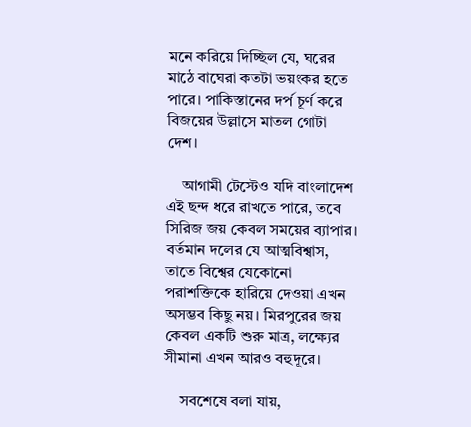মনে করিয়ে দিচ্ছিল যে, ঘরের মাঠে বাঘেরা কতটা ভয়ংকর হতে পারে। পাকিস্তানের দর্প চূর্ণ করে বিজয়ের উল্লাসে মাতল গোটা দেশ।

    আগামী টেস্টেও যদি বাংলাদেশ এই ছন্দ ধরে রাখতে পারে, তবে সিরিজ জয় কেবল সময়ের ব্যাপার। বর্তমান দলের যে আত্মবিশ্বাস, তাতে বিশ্বের যেকোনো পরাশক্তিকে হারিয়ে দেওয়া এখন অসম্ভব কিছু নয়। মিরপুরের জয় কেবল একটি শুরু মাত্র, লক্ষ্যের সীমানা এখন আরও বহুদূরে।

    সবশেষে বলা যায়,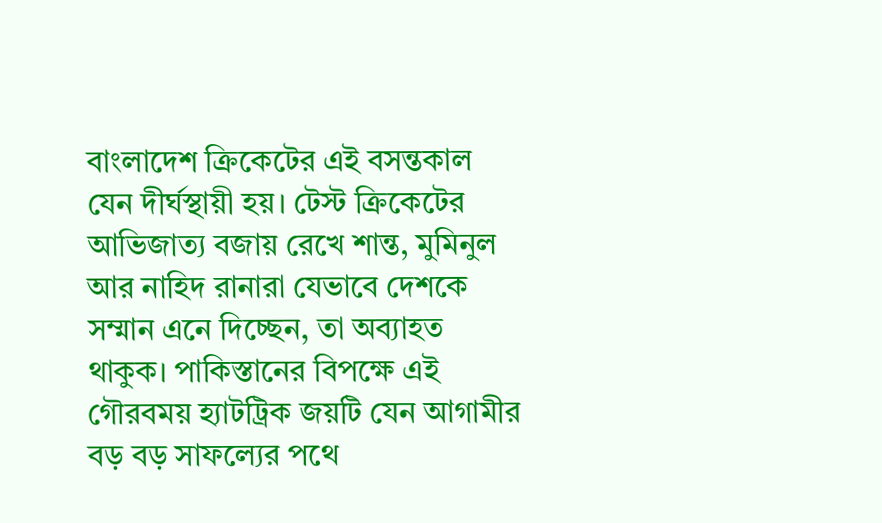বাংলাদেশ ক্রিকেটের এই বসন্তকাল যেন দীর্ঘস্থায়ী হয়। টেস্ট ক্রিকেটের আভিজাত্য বজায় রেখে শান্ত, মুমিনুল আর নাহিদ রানারা যেভাবে দেশকে সম্মান এনে দিচ্ছেন, তা অব্যাহত থাকুক। পাকিস্তানের বিপক্ষে এই গৌরবময় হ্যাটট্রিক জয়টি যেন আগামীর বড় বড় সাফল্যের পথে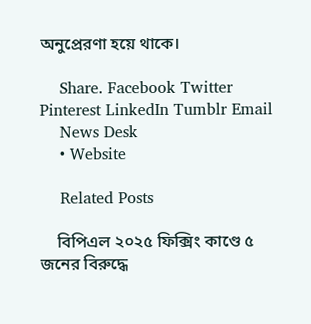অনুপ্রেরণা হয়ে থাকে।

    Share. Facebook Twitter Pinterest LinkedIn Tumblr Email
    News Desk
    • Website

    Related Posts

    বিপিএল ২০২৫ ফিক্সিং কাণ্ডে ৫ জনের বিরুদ্ধে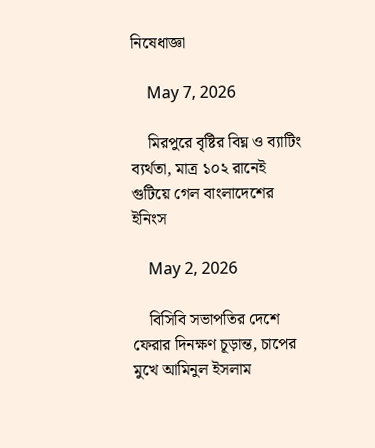নিষেধাজ্ঞা

    May 7, 2026

    মিরপুরে বৃষ্টির বিঘ্ন ও ব্যাটিং ব্যর্থতা, মাত্র ১০২ রানেই গুটিয়ে গেল বাংলাদেশের ইনিংস

    May 2, 2026

    বিসিবি সভাপতির দেশে ফেরার দিনক্ষণ চূড়ান্ত, চাপের মুখে আমিনুল ইসলাম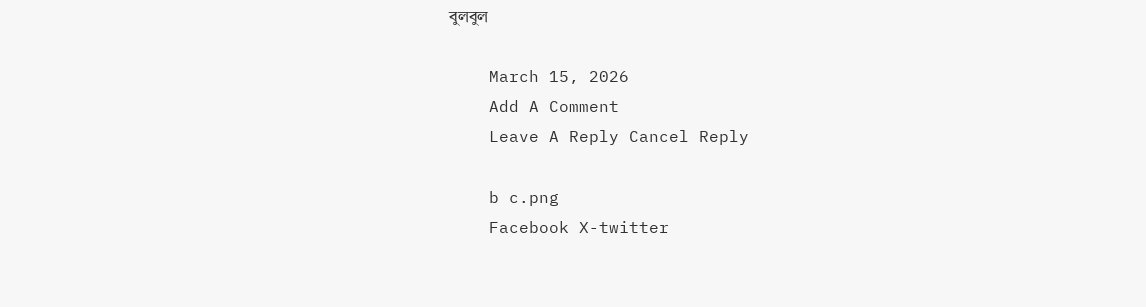বুলবুল

    March 15, 2026
    Add A Comment
    Leave A Reply Cancel Reply

    b c.png
    Facebook X-twitter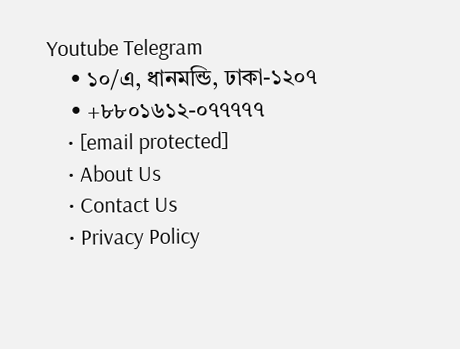Youtube Telegram
    • ১০/এ, ধানমন্ডি, ঢাকা-১২০৭
    • +৮৮০১৬১২-০৭৭৭৭৭
    • [email protected]
    • About Us
    • Contact Us
    • Privacy Policy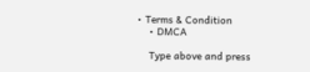• Terms & Condition
    • DMCA

    Type above and press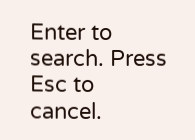Enter to search. Press Esc to cancel.